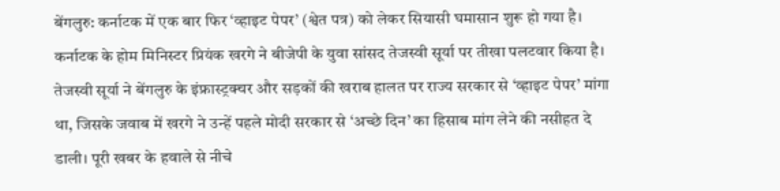बेंगलुरु: कर्नाटक में एक बार फिर ‘व्हाइट पेपर’ (श्वेत पत्र) को लेकर सियासी घमासान शुरू हो गया है। कर्नाटक के होम मिनिस्टर प्रियंक खरगे ने बीजेपी के युवा सांसद तेजस्वी सूर्या पर तीखा पलटवार किया है।
तेजस्वी सूर्या ने बेंगलुरु के इंफ्रास्ट्रक्चर और सड़कों की खराब हालत पर राज्य सरकार से ‘व्हाइट पेपर’ मांगा था, जिसके जवाब में खरगे ने उन्हें पहले मोदी सरकार से ‘अच्छे दिन’ का हिसाब मांग लेने की नसीहत दे डाली। पूरी खबर के हवाले से नीचे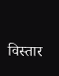विस्तार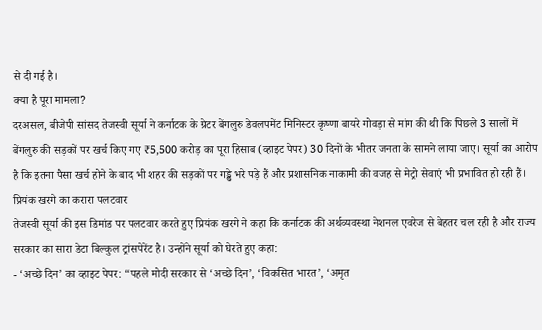से दी गई है।
क्या है पूरा मामला?
दरअसल, बीजेपी सांसद तेजस्वी सूर्या ने कर्नाटक के ग्रेटर बेंगलुरु डेवलपमेंट मिनिस्टर कृष्णा बायरे गोवड़ा से मांग की थी कि पिछले 3 सालों में बेंगलुरु की सड़कों पर खर्च किए गए ₹5,500 करोड़ का पूरा हिसाब (व्हाइट पेपर) 30 दिनों के भीतर जनता के सामने लाया जाए। सूर्या का आरोप है कि इतना पैसा खर्च होने के बाद भी शहर की सड़कों पर गड्ढे भरे पड़े हैं और प्रशासनिक नाकामी की वजह से मेट्रो सेवाएं भी प्रभावित हो रही हैं।
प्रियंक खरगे का करारा पलटवार
तेजस्वी सूर्या की इस डिमांड पर पलटवार करते हुए प्रियंक खरगे ने कहा कि कर्नाटक की अर्थव्यवस्था नेशनल एवरेज से बेहतर चल रही है और राज्य सरकार का सारा डेटा बिल्कुल ट्रांसपेरेंट है। उन्होंने सूर्या को घेरते हुए कहा:
- ‘अच्छे दिन’ का व्हाइट पेपर: “पहले मोदी सरकार से ‘अच्छे दिन’, ‘विकसित भारत’, ‘अमृत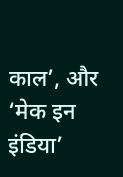काल’, और ‘मेक इन इंडिया’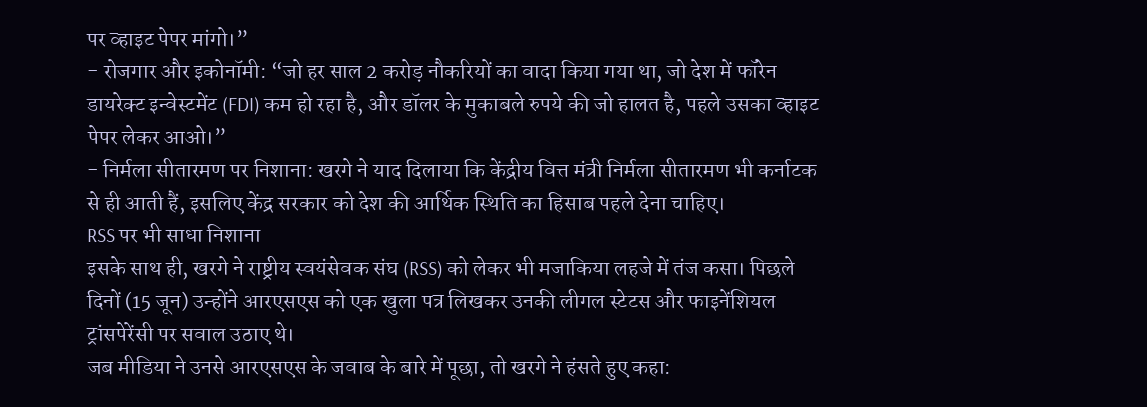पर व्हाइट पेपर मांगो।”
- रोजगार और इकोनॉमी: “जो हर साल 2 करोड़ नौकरियों का वादा किया गया था, जो देश में फॉरेन डायरेक्ट इन्वेस्टमेंट (FDI) कम हो रहा है, और डॉलर के मुकाबले रुपये की जो हालत है, पहले उसका व्हाइट पेपर लेकर आओ।”
- निर्मला सीतारमण पर निशाना: खरगे ने याद दिलाया कि केंद्रीय वित्त मंत्री निर्मला सीतारमण भी कर्नाटक से ही आती हैं, इसलिए केंद्र सरकार को देश की आर्थिक स्थिति का हिसाब पहले देना चाहिए।
RSS पर भी साधा निशाना
इसके साथ ही, खरगे ने राष्ट्रीय स्वयंसेवक संघ (RSS) को लेकर भी मजाकिया लहजे में तंज कसा। पिछले दिनों (15 जून) उन्होंने आरएसएस को एक खुला पत्र लिखकर उनकी लीगल स्टेटस और फाइनेंशियल ट्रांसपेरेंसी पर सवाल उठाए थे।
जब मीडिया ने उनसे आरएसएस के जवाब के बारे में पूछा, तो खरगे ने हंसते हुए कहा: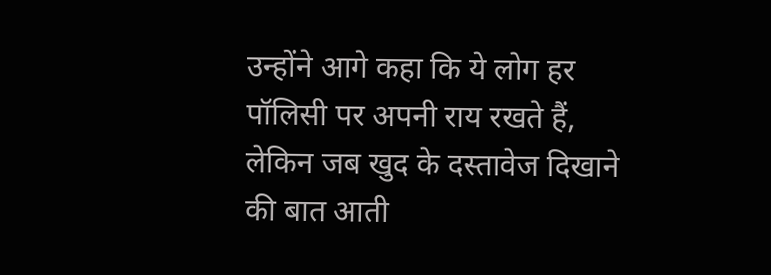उन्होंने आगे कहा कि ये लोग हर पॉलिसी पर अपनी राय रखते हैं, लेकिन जब खुद के दस्तावेज दिखाने की बात आती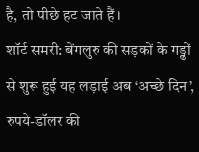है, तो पीछे हट जाते हैं।
शॉर्ट समरी: बेंगलुरु की सड़कों के गड्ढों से शुरू हुई यह लड़ाई अब ‘अच्छे दिन’, रुपये-डॉलर की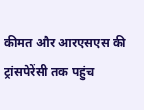कीमत और आरएसएस की ट्रांसपेरेंसी तक पहुंच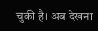चुकी है। अब देखना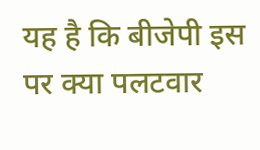यह है कि बीजेपी इस पर क्या पलटवार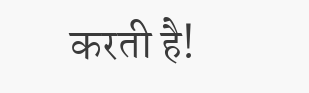करती है!